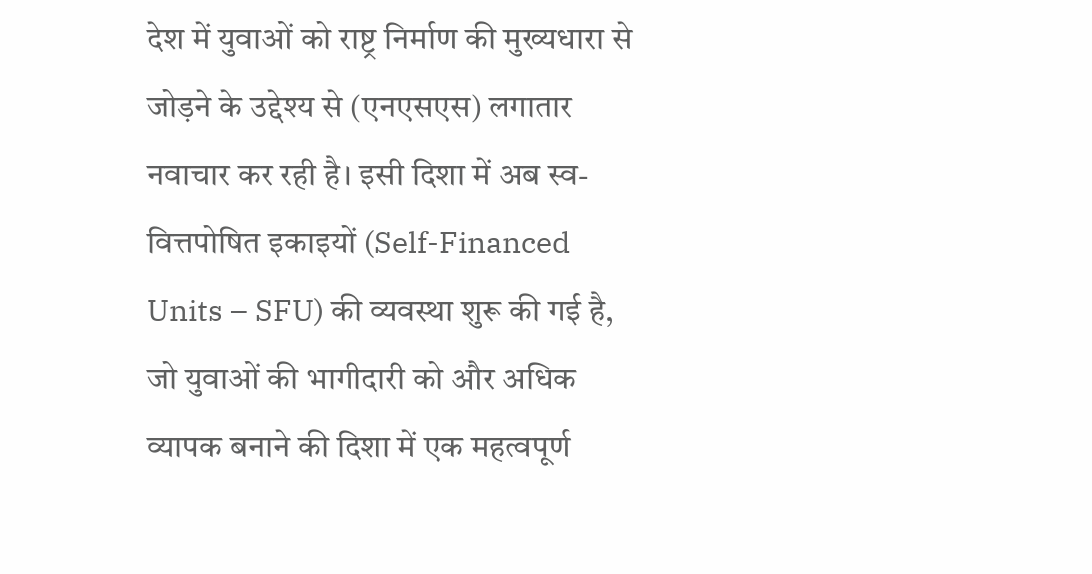देश में युवाओं को राष्ट्र निर्माण की मुख्यधारा से जोड़ने के उद्देश्य से (एनएसएस) लगातार नवाचार कर रही है। इसी दिशा में अब स्व-वित्तपोषित इकाइयों (Self-Financed Units – SFU) की व्यवस्था शुरू की गई है, जो युवाओं की भागीदारी को और अधिक व्यापक बनाने की दिशा में एक महत्वपूर्ण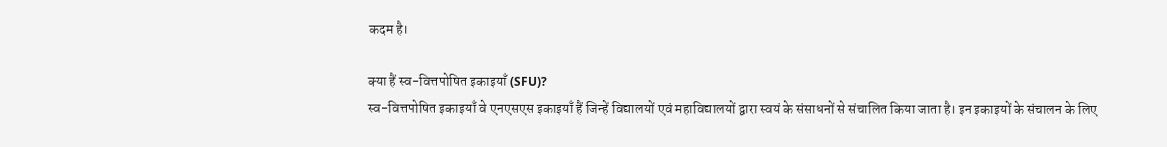कदम है।

क्या हैं स्व-वित्तपोषित इकाइयाँ (SFU)?
स्व-वित्तपोषित इकाइयाँ वे एनएसएस इकाइयाँ हैं जिन्हें विद्यालयों एवं महाविद्यालयों द्वारा स्वयं के संसाधनों से संचालित किया जाता है। इन इकाइयों के संचालन के लिए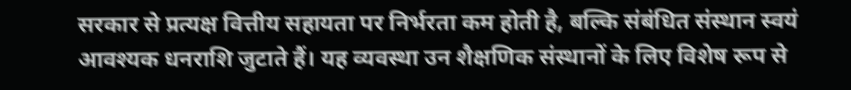सरकार से प्रत्यक्ष वित्तीय सहायता पर निर्भरता कम होती है, बल्कि संबंधित संस्थान स्वयं आवश्यक धनराशि जुटाते हैं। यह व्यवस्था उन शैक्षणिक संस्थानों के लिए विशेष रूप से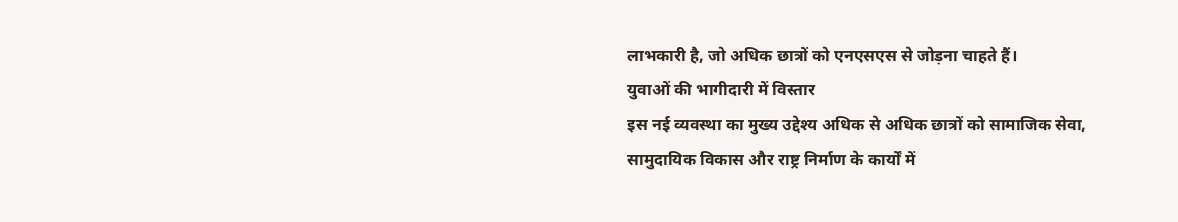लाभकारी है, जो अधिक छात्रों को एनएसएस से जोड़ना चाहते हैं।
युवाओं की भागीदारी में विस्तार
इस नई व्यवस्था का मुख्य उद्देश्य अधिक से अधिक छात्रों को सामाजिक सेवा, सामुदायिक विकास और राष्ट्र निर्माण के कार्यों में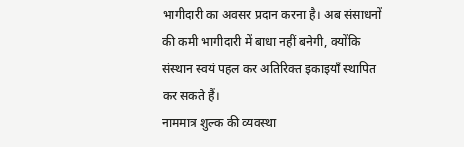भागीदारी का अवसर प्रदान करना है। अब संसाधनों की कमी भागीदारी में बाधा नहीं बनेगी, क्योंकि संस्थान स्वयं पहल कर अतिरिक्त इकाइयाँ स्थापित कर सकते हैं।
नाममात्र शुल्क की व्यवस्था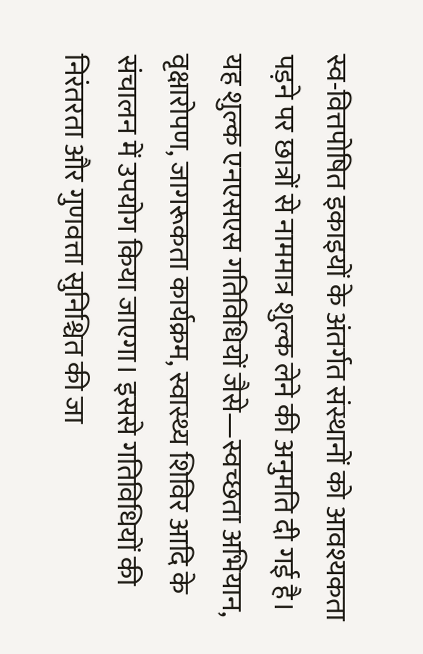स्व-वित्तपोषित इकाइयों के अंतर्गत संस्थानों को आवश्यकता पड़ने पर छात्रों से नाममात्र शुल्क लेने की अनुमति दी गई है। यह शुल्क एनएसएस गतिविधियों जैसे—स्वच्छता अभियान, वृक्षारोपण, जागरूकता कार्यक्रम, स्वास्थ्य शिविर आदि के संचालन में उपयोग किया जाएगा। इससे गतिविधियों की निरंतरता और गुणवत्ता सुनिश्चित की जा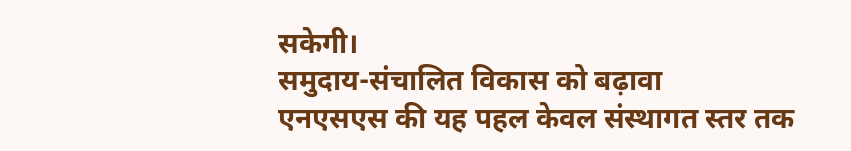सकेगी।
समुदाय-संचालित विकास को बढ़ावा
एनएसएस की यह पहल केवल संस्थागत स्तर तक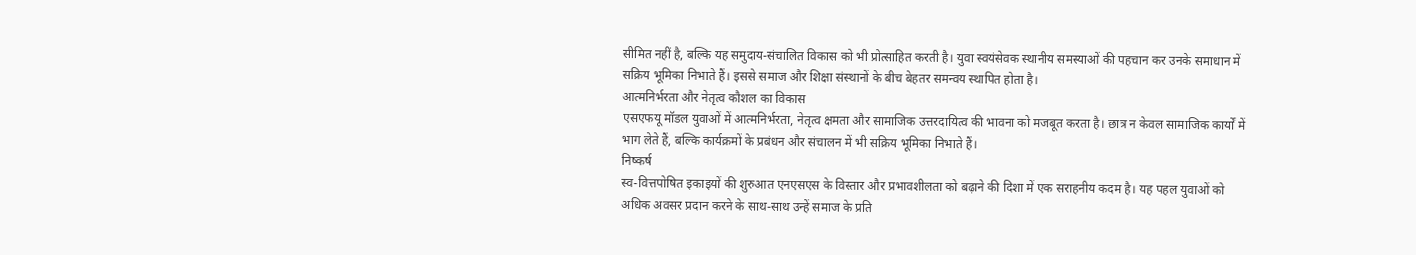सीमित नहीं है, बल्कि यह समुदाय-संचालित विकास को भी प्रोत्साहित करती है। युवा स्वयंसेवक स्थानीय समस्याओं की पहचान कर उनके समाधान में सक्रिय भूमिका निभाते हैं। इससे समाज और शिक्षा संस्थानों के बीच बेहतर समन्वय स्थापित होता है।
आत्मनिर्भरता और नेतृत्व कौशल का विकास
एसएफयू मॉडल युवाओं में आत्मनिर्भरता, नेतृत्व क्षमता और सामाजिक उत्तरदायित्व की भावना को मजबूत करता है। छात्र न केवल सामाजिक कार्यों में भाग लेते हैं, बल्कि कार्यक्रमों के प्रबंधन और संचालन में भी सक्रिय भूमिका निभाते हैं।
निष्कर्ष
स्व-वित्तपोषित इकाइयों की शुरुआत एनएसएस के विस्तार और प्रभावशीलता को बढ़ाने की दिशा में एक सराहनीय कदम है। यह पहल युवाओं को अधिक अवसर प्रदान करने के साथ-साथ उन्हें समाज के प्रति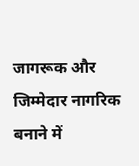जागरूक और जिम्मेदार नागरिक बनाने में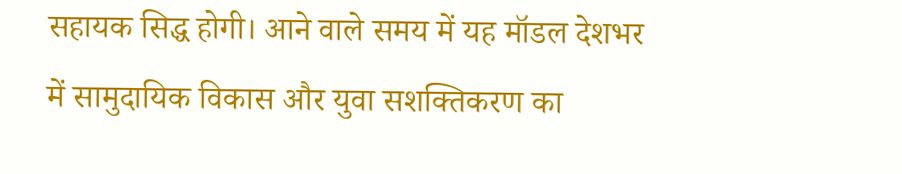सहायक सिद्ध होगी। आने वाले समय में यह मॉडल देशभर में सामुदायिक विकास और युवा सशक्तिकरण का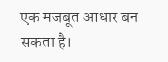एक मजबूत आधार बन सकता है।